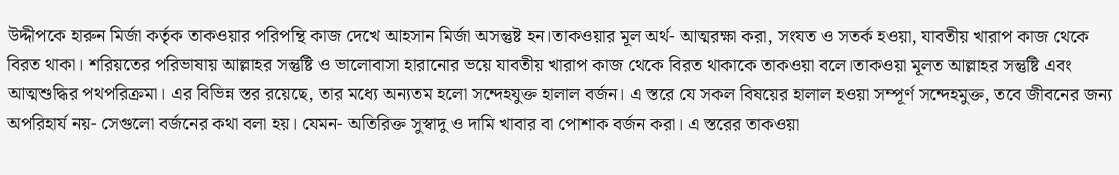উদ্দীপকে হারুন মির্জা কর্তৃক তাকওয়ার পরিপন্থি কাজ দেখে আহসান মির্জা অসন্তুষ্ট হন।তাকওয়ার মূল অর্থ- আত্মরক্ষা করা, সংযত ও সতর্ক হওয়া, যাবতীয় খারাপ কাজ থেকে বিরত থাকা। শরিয়তের পরিভাষায় আল্লাহর সন্তুষ্টি ও ভালোবাসা হারানোর ভয়ে যাবতীয় খারাপ কাজ থেকে বিরত থাকাকে তাকওয়া বলে।তাকওয়া মূলত আল্লাহর সন্তুষ্টি এবং আত্মশুদ্ধির পথপরিক্রমা। এর বিভিন্ন স্তর রয়েছে, তার মধ্যে অন্যতম হলো সন্দেহযুক্ত হালাল বর্জন। এ স্তরে যে সকল বিষয়ের হালাল হওয়া সম্পূর্ণ সন্দেহমুক্ত, তবে জীবনের জন্য অপরিহার্য নয়- সেগুলো বর্জনের কথা বলা হয়। যেমন- অতিরিক্ত সুস্বাদু ও দামি খাবার বা পোশাক বর্জন করা। এ স্তরের তাকওয়া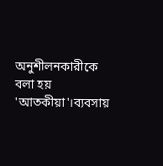অনুশীলনকারীকে বলা হয় 'আতকীয়া'।ব্যবসায়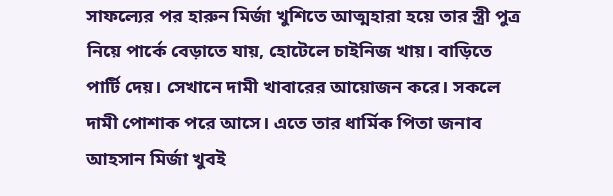সাফল্যের পর হারুন মির্জা খুশিতে আত্মহারা হয়ে তার স্ত্রী পুত্র নিয়ে পার্কে বেড়াতে যায়, হোটেলে চাইনিজ খায়। বাড়িতে পার্টি দেয়। সেখানে দামী খাবারের আয়োজন করে। সকলে দামী পোশাক পরে আসে। এতে তার ধার্মিক পিতা জনাব আহসান মির্জা খুবই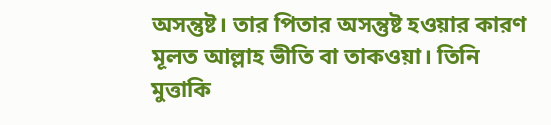অসন্তুষ্ট। তার পিতার অসন্তুষ্ট হওয়ার কারণ মূলত আল্লাহ ভীতি বা তাকওয়া। তিনি মুত্তাকি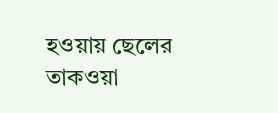হওয়ায় ছেলের তাকওয়া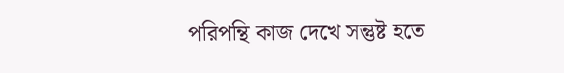পরিপন্থি কাজ দেখে সন্তুষ্ট হতে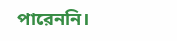পারেননি।